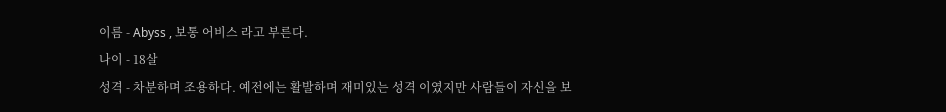이름 - Abyss , 보통 어비스 라고 부른다.
나이 - 18살
성격 - 차분하며 조용하다. 예전에는 활발하며 재미있는 성격 이였지만 사람들이 자신을 보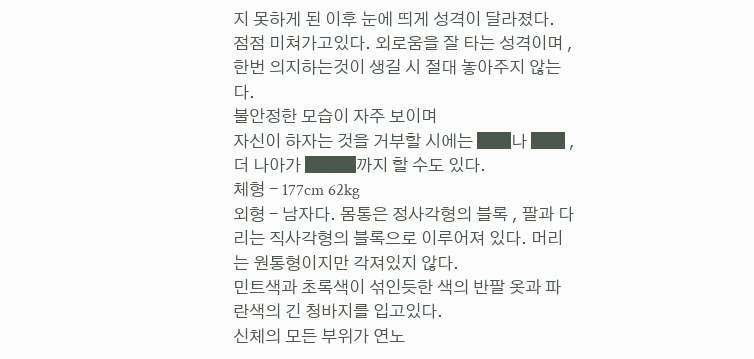지 못하게 된 이후 눈에 띄게 성격이 달라졌다.
점점 미쳐가고있다. 외로움을 잘 타는 성격이며 , 한번 의지하는것이 생길 시 절대 놓아주지 않는다.
불안정한 모습이 자주 보이며
자신이 하자는 것을 거부할 시에는 ██나 ██ , 더 나아가 ███까지 할 수도 있다.
체형 - 177cm 62kg
외형 - 남자다. 몸통은 정사각형의 블록 , 팔과 다리는 직사각형의 블록으로 이루어져 있다. 머리는 원통형이지만 각져있지 않다.
민트색과 초록색이 섞인듯한 색의 반팔 옷과 파란색의 긴 청바지를 입고있다.
신체의 모든 부위가 연노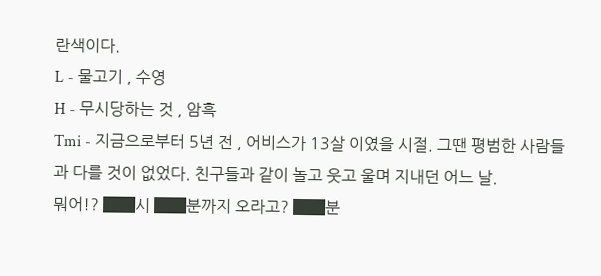란색이다.
L - 물고기 , 수영
H - 무시당하는 것 , 암흑
Tmi - 지금으로부터 5년 전 , 어비스가 13살 이였을 시절. 그땐 평범한 사람들과 다를 것이 없었다. 친구들과 같이 놀고 웃고 울며 지내던 어느 날.
뭐어!? ██시 ██분까지 오라고? ██분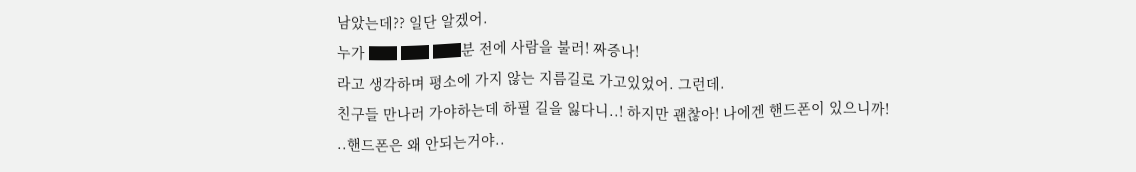남았는데?? 일단 알겠어.
누가 ██ ██ ██분 전에 사람을 불러! 짜증나!
라고 생각하며 평소에 가지 않는 지름길로 가고있었어. 그런데.
친구들 만나러 가야하는데 하필 길을 잃다니..! 하지만 괜찮아! 나에겐 핸드폰이 있으니까!
..핸드폰은 왜 안되는거야..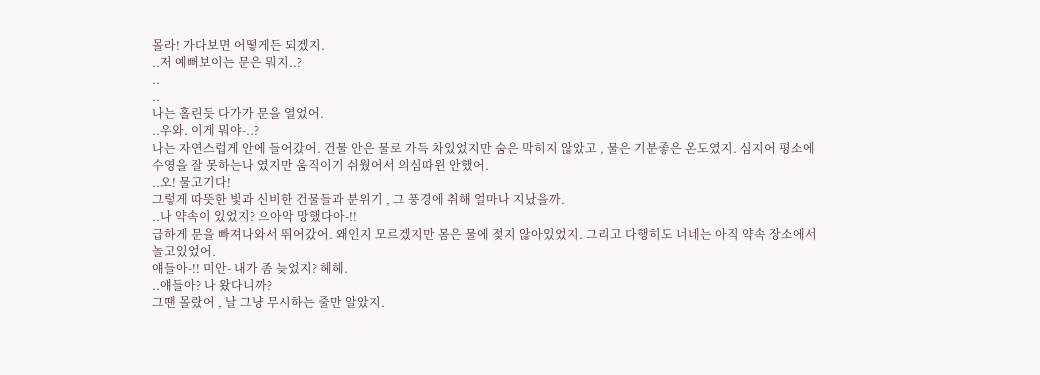몰라! 가다보면 어떻게든 되겠지.
..저 예뻐보이는 문은 뭐지..?
..
..
나는 홀린듯 다가가 문을 열었어.
..우와. 이게 뭐야-..?
나는 자연스럽게 안에 들어갔어. 건물 안은 물로 가득 차있었지만 숨은 막히지 않았고 , 물은 기분좋은 온도였지. 심지어 평소에 수영을 잘 못하는나 였지만 움직이기 쉬웠어서 의심따윈 안했어.
..오! 물고기다!
그렇게 따뜻한 빛과 신비한 건물들과 분위기 , 그 풍경에 취해 얼마나 지났을까.
..나 약속이 있었지? 으아악 망했다아-!!
급하게 문을 빠져나와서 뛰어갔어. 왜인지 모르겠지만 몸은 물에 젖지 않아있었지. 그리고 다행히도 너네는 아직 약속 장소에서 놀고있었어.
얘들아-!! 미안- 내가 좀 늦었지? 헤헤.
..얘들아? 나 왔다니까?
그땐 몰랐어 , 날 그냥 무시하는 줄만 알았지.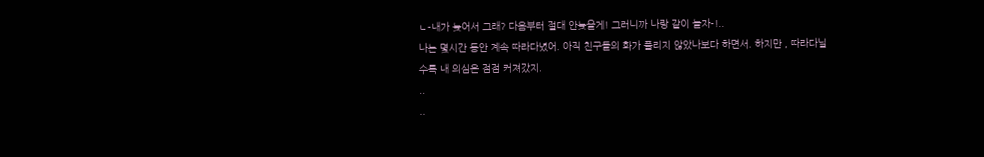ㄴ-내가 늦어서 그래? 다음부터 절대 안늦을게! 그러니까 나랑 같이 놀자-!..
나는 몇시간 동안 계속 따라다녔어. 아직 친구들의 화가 풀리지 않았나보다 하면서. 하지만 , 따라다닐수록 내 의심은 점점 커져갔지.
..
..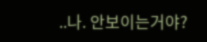..나. 안보이는거야?